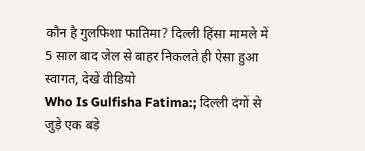कौन है गुलफिशा फातिमा? दिल्ली हिंसा मामले में 5 साल बाद जेल से बाहर निकलते ही ऐसा हुआ स्वागत, देखें वीडियो
Who Is Gulfisha Fatima:; दिल्ली दंगों से जुड़े एक बड़े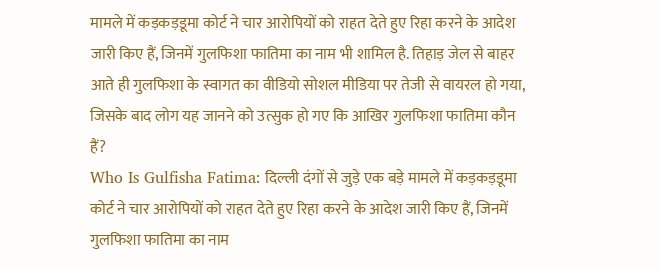मामले में कड़कड़डूमा कोर्ट ने चार आरोपियों को राहत देते हुए रिहा करने के आदेश जारी किए हैं, जिनमें गुलफिशा फातिमा का नाम भी शामिल है. तिहाड़ जेल से बाहर आते ही गुलफिशा के स्वागत का वीडियो सोशल मीडिया पर तेजी से वायरल हो गया, जिसके बाद लोग यह जानने को उत्सुक हो गए कि आखिर गुलफिशा फातिमा कौन हैं?
Who Is Gulfisha Fatima: दिल्ली दंगों से जुड़े एक बड़े मामले में कड़कड़डूमा कोर्ट ने चार आरोपियों को राहत देते हुए रिहा करने के आदेश जारी किए हैं, जिनमें गुलफिशा फातिमा का नाम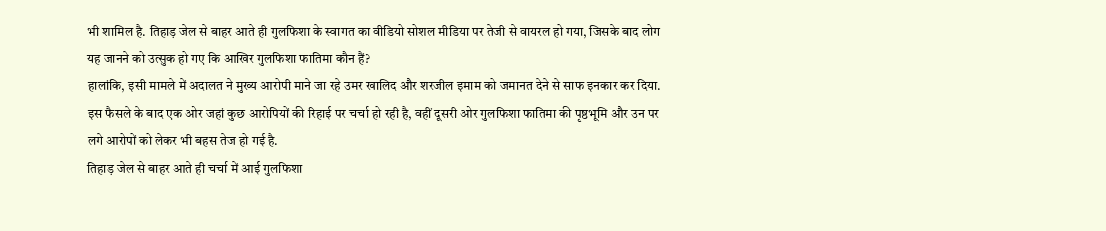भी शामिल है. तिहाड़ जेल से बाहर आते ही गुलफिशा के स्वागत का वीडियो सोशल मीडिया पर तेजी से वायरल हो गया, जिसके बाद लोग यह जानने को उत्सुक हो गए कि आखिर गुलफिशा फातिमा कौन हैं?
हालांकि, इसी मामले में अदालत ने मुख्य आरोपी माने जा रहे उमर खालिद और शरजील इमाम को जमानत देने से साफ इनकार कर दिया. इस फैसले के बाद एक ओर जहां कुछ आरोपियों की रिहाई पर चर्चा हो रही है, वहीं दूसरी ओर गुलफिशा फातिमा की पृष्ठभूमि और उन पर लगे आरोपों को लेकर भी बहस तेज हो गई है.
तिहाड़ जेल से बाहर आते ही चर्चा में आई गुलफिशा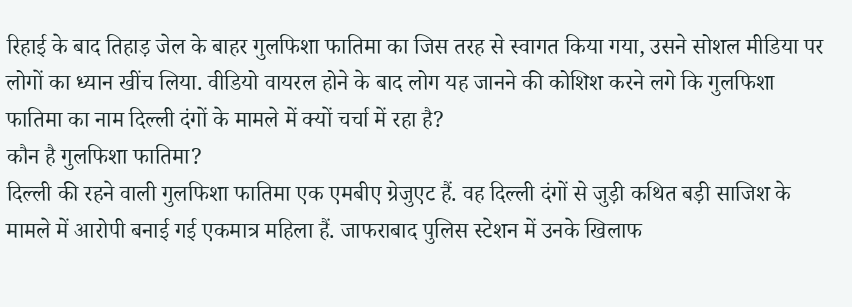रिहाई के बाद तिहाड़ जेल के बाहर गुलफिशा फातिमा का जिस तरह से स्वागत किया गया, उसने सोशल मीडिया पर लोगों का ध्यान खींच लिया. वीडियो वायरल होने के बाद लोग यह जानने की कोशिश करने लगे कि गुलफिशा फातिमा का नाम दिल्ली दंगों के मामले में क्यों चर्चा में रहा है?
कौन है गुलफिशा फातिमा?
दिल्ली की रहने वाली गुलफिशा फातिमा एक एमबीए ग्रेजुएट हैं. वह दिल्ली दंगों से जुड़ी कथित बड़ी साजिश के मामले में आरोपी बनाई गई एकमात्र महिला हैं. जाफराबाद पुलिस स्टेशन में उनके खिलाफ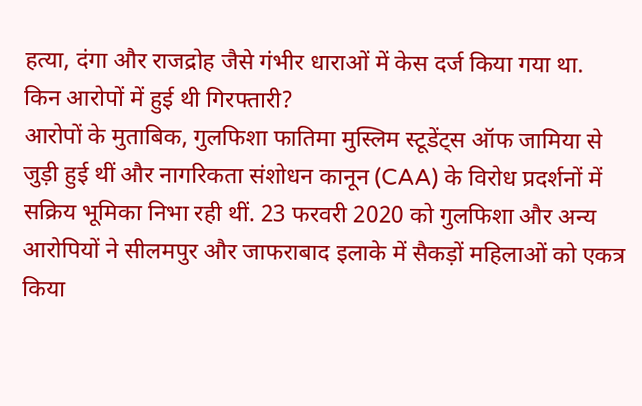हत्या, दंगा और राजद्रोह जैसे गंभीर धाराओं में केस दर्ज किया गया था.
किन आरोपों में हुई थी गिरफ्तारी?
आरोपों के मुताबिक, गुलफिशा फातिमा मुस्लिम स्टूडेंट्स ऑफ जामिया से जुड़ी हुई थीं और नागरिकता संशोधन कानून (CAA) के विरोध प्रदर्शनों में सक्रिय भूमिका निभा रही थीं. 23 फरवरी 2020 को गुलफिशा और अन्य आरोपियों ने सीलमपुर और जाफराबाद इलाके में सैकड़ों महिलाओं को एकत्र किया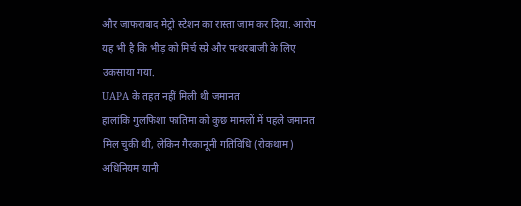और जाफराबाद मेट्रो स्टेशन का रास्ता जाम कर दिया. आरोप यह भी है कि भीड़ को मिर्च स्प्रे और पत्थरबाजी के लिए उकसाया गया.
UAPA के तहत नहीं मिली थी जमानत
हालांकि गुलफिशा फातिमा को कुछ मामलों में पहले जमानत मिल चुकी थी, लेकिन गैरकानूनी गतिविधि (रोकथाम) अधिनियम यानी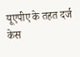यूएपीए के तहत दर्ज केस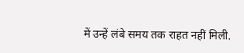में उन्हें लंबे समय तक राहत नहीं मिली.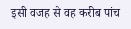इसी वजह से वह करीब पांच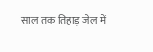साल तक तिहाड़ जेल में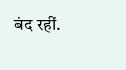बंद रहीं.